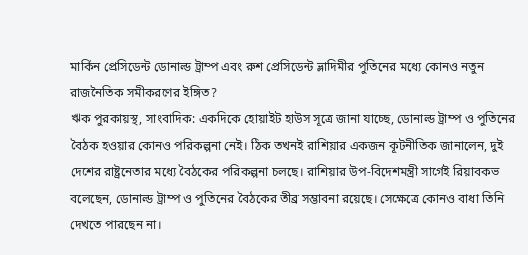মার্কিন প্রেসিডেন্ট ডোনাল্ড ট্রাম্প এবং রুশ প্রেসিডেন্ট ভ্লাদিমীর পুতিনের মধ্যে কোনও নতুন রাজনৈতিক সমীকরণের ইঙ্গিত?
ঋক পুরকায়স্থ, সাংবাদিক: একদিকে হোয়াইট হাউস সূত্রে জানা যাচ্ছে, ডোনাল্ড ট্রাম্প ও পুতিনের বৈঠক হওয়ার কোনও পরিকল্পনা নেই। ঠিক তখনই রাশিয়ার একজন কূটনীতিক জানালেন, দুই দেশের রাষ্ট্রনেতার মধ্যে বৈঠকের পরিকল্পনা চলছে। রাশিয়ার উপ-বিদেশমন্ত্রী সার্গেই রিয়াবকভ বলেছেন, ডোনাল্ড ট্রাম্প ও পুতিনের বৈঠকের তীব্র সম্ভাবনা রয়েছে। সেক্ষেত্রে কোনও বাধা তিনি দেখতে পারছেন না।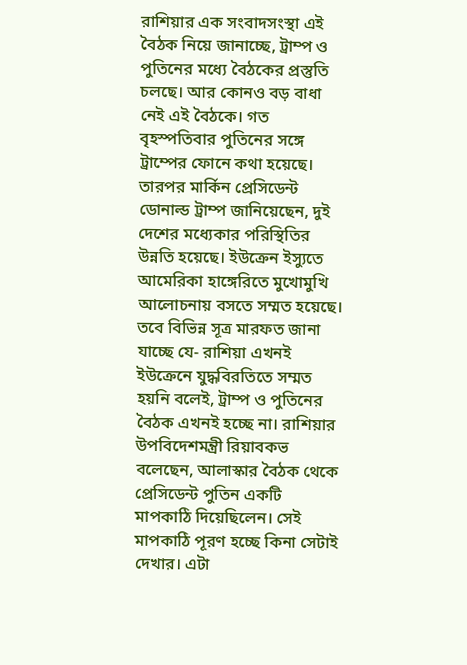রাশিয়ার এক সংবাদসংস্থা এই বৈঠক নিয়ে জানাচ্ছে, ট্রাম্প ও পুতিনের মধ্যে বৈঠকের প্রস্তুতি চলছে। আর কোনও বড় বাধা নেই এই বৈঠকে। গত বৃহস্পতিবার পুতিনের সঙ্গে ট্রাম্পের ফোনে কথা হয়েছে। তারপর মার্কিন প্রেসিডেন্ট ডোনাল্ড ট্রাম্প জানিয়েছেন, দুই দেশের মধ্যেকার পরিস্থিতির উন্নতি হয়েছে। ইউক্রেন ইস্যুতে আমেরিকা হাঙ্গেরিতে মুখোমুখি আলোচনায় বসতে সম্মত হয়েছে।
তবে বিভিন্ন সূত্র মারফত জানা যাচ্ছে যে- রাশিয়া এখনই ইউক্রেনে যুদ্ধবিরতিতে সম্মত হয়নি বলেই, ট্রাম্প ও পুতিনের বৈঠক এখনই হচ্ছে না। রাশিয়ার উপবিদেশমন্ত্রী রিয়াবকভ বলেছেন, আলাস্কার বৈঠক থেকে প্রেসিডেন্ট পুতিন একটি মাপকাঠি দিয়েছিলেন। সেই মাপকাঠি পূরণ হচ্ছে কিনা সেটাই দেখার। এটা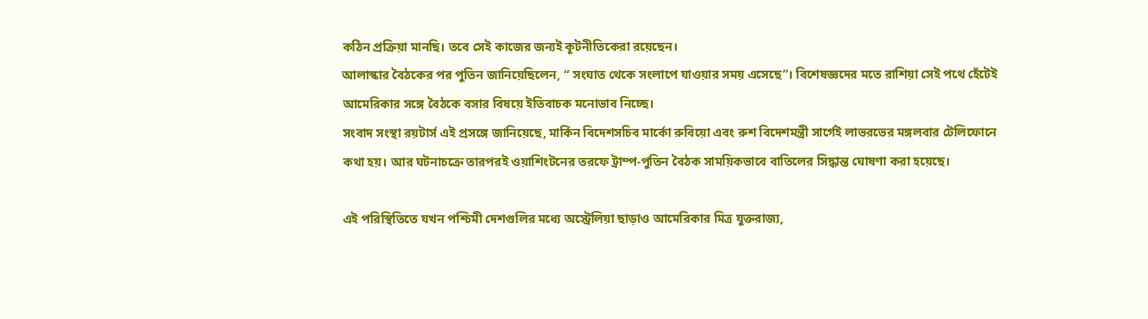কঠিন প্রক্রিয়া মানছি। তবে সেই কাজের জন্যই কূটনীতিকেরা রয়েছেন।
আলাস্কার বৈঠকের পর পুতিন জানিয়েছিলেন, “ সংঘাত থেকে সংলাপে যাওয়ার সময় এসেছে”। বিশেষজ্ঞদের মতে রাশিয়া সেই পথে হেঁটেই আমেরিকার সঙ্গে বৈঠকে বসার বিষয়ে ইতিবাচক মনোভাব নিচ্ছে।
সংবাদ সংস্থা রয়টার্স এই প্রসঙ্গে জানিয়েছে, মার্কিন বিদেশসচিব মার্কো রুবিয়ো এবং রুশ বিদেশমন্ত্রী সার্গেই লাভরভের মঙ্গলবার টেলিফোনে কথা হয়। আর ঘটনাচক্রে তারপরই ওয়াশিংটনের তরফে ট্রাম্প-পুতিন বৈঠক সাময়িকভাবে বাতিলের সিদ্ধান্ত ঘোষণা করা হয়েছে।

এই পরিস্থিতিতে যখন পশ্চিমী দেশগুলির মধ্যে অস্ট্রেলিয়া ছাড়াও আমেরিকার মিত্র যুক্তরাজ্য,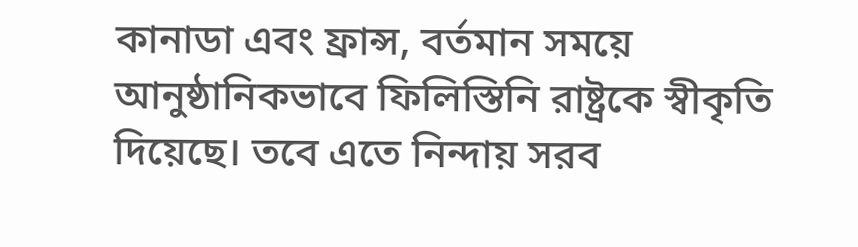কানাডা এবং ফ্রান্স, বর্তমান সময়ে আনুষ্ঠানিকভাবে ফিলিস্তিনি রাষ্ট্রকে স্বীকৃতি দিয়েছে। তবে এতে নিন্দায় সরব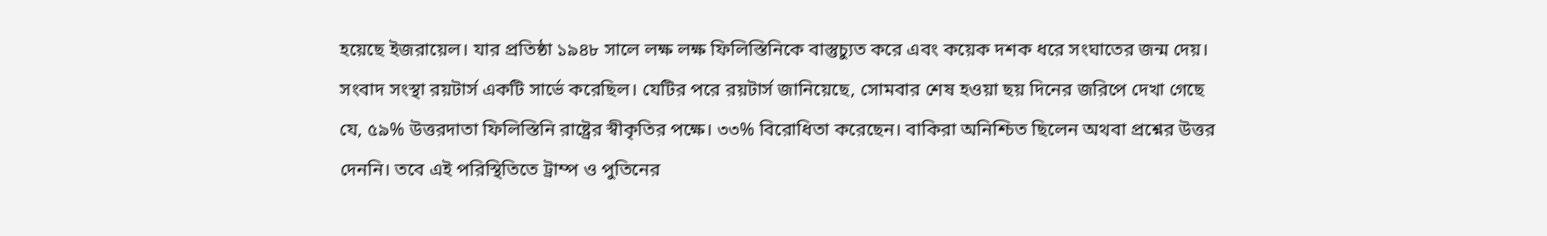হয়েছে ইজরায়েল। যার প্রতিষ্ঠা ১৯৪৮ সালে লক্ষ লক্ষ ফিলিস্তিনিকে বাস্তুচ্যুত করে এবং কয়েক দশক ধরে সংঘাতের জন্ম দেয়।
সংবাদ সংস্থা রয়টার্স একটি সার্ভে করেছিল। যেটির পরে রয়টার্স জানিয়েছে, সোমবার শেষ হওয়া ছয় দিনের জরিপে দেখা গেছে যে, ৫৯% উত্তরদাতা ফিলিস্তিনি রাষ্ট্রের স্বীকৃতির পক্ষে। ৩৩% বিরোধিতা করেছেন। বাকিরা অনিশ্চিত ছিলেন অথবা প্রশ্নের উত্তর দেননি। তবে এই পরিস্থিতিতে ট্রাম্প ও পুতিনের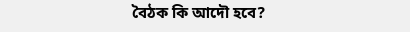বৈঠক কি আদৌ হবে?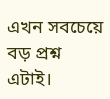এখন সবচেয়ে বড় প্রশ্ন এটাই।